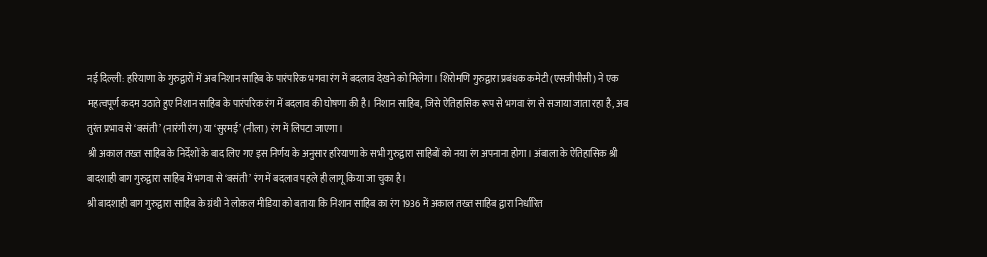नई दिल्ली: हरियाणा के गुरुद्वारों में अब निशान साहिब के पारंपरिक भगवा रंग में बदलाव देखने को मिलेगा। शिरोमणि गुरुद्वारा प्रबंधक कमेटी (एसजीपीसी) ने एक महत्वपूर्ण कदम उठाते हुए निशान साहिब के पारंपरिक रंग में बदलाव की घोषणा की है। निशान साहिब, जिसे ऐतिहासिक रूप से भगवा रंग से सजाया जाता रहा है, अब तुरंत प्रभाव से ‘बसंती’ (नारंगी रंग) या ‘सुरमई’ (नीला) रंग में लिपटा जाएगा।
श्री अकाल तख्त साहिब के निर्देशों के बाद लिए गए इस निर्णय के अनुसार हरियाणा के सभी गुरुद्वारा साहिबों को नया रंग अपनाना होगा। अंबाला के ऐतिहासिक श्री बादशाही बाग गुरुद्वारा साहिब में भगवा से ‘बसंती’ रंग में बदलाव पहले ही लागू किया जा चुका है।
श्री बादशाही बाग गुरुद्वारा साहिब के ग्रंथी ने लोकल मीडिया को बताया कि निशान साहिब का रंग 1936 में अकाल तख्त साहिब द्वारा निर्धारित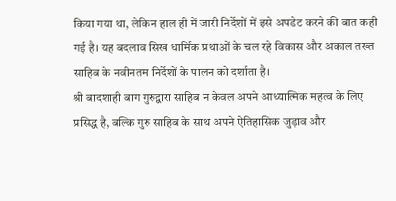किया गया था, लेकिन हाल ही में जारी निर्देशों में इसे अपडेट करने की बात कही गई है। यह बदलाव सिख धार्मिक प्रथाओं के चल रहे विकास और अकाल तख्त साहिब के नवीनतम निर्देशों के पालन को दर्शाता है।
श्री बादशाही बाग गुरुद्वारा साहिब न केवल अपने आध्यात्मिक महत्व के लिए प्रसिद्ध है, बल्कि गुरु साहिब के साथ अपने ऐतिहासिक जुड़ाव और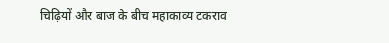चिढ़ियों और बाज के बीच महाकाव्य टकराव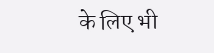के लिए भी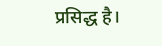प्रसिद्ध है।